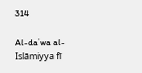314

Al-daʿwa al-Islāmiyya fī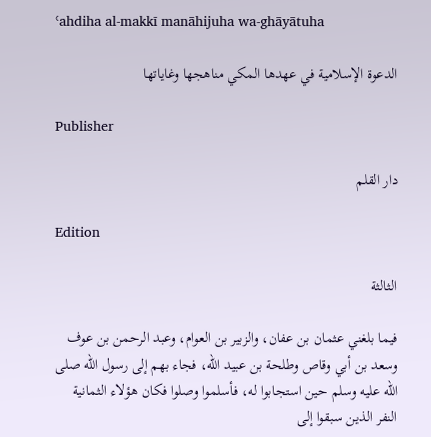ʿahdiha al-makkī manāhijuha wa-ghāyātuha

الدعوة الإسلامية في عهدها المكي مناهجها وغاياتها

Publisher

دار القلم

Edition

الثالثة

فيما بلغني عثمان بن عفان، والزبير بن العوام، وعبد الرحمن بن عوف وسعد بن أبي وقاص وطلحة بن عبيد الله، فجاء بهم إلى رسول الله صلى الله عليه وسلم حين استجابوا له، فأسلموا وصلوا فكان هؤلاء الثمانية النفر الذين سبقوا إلى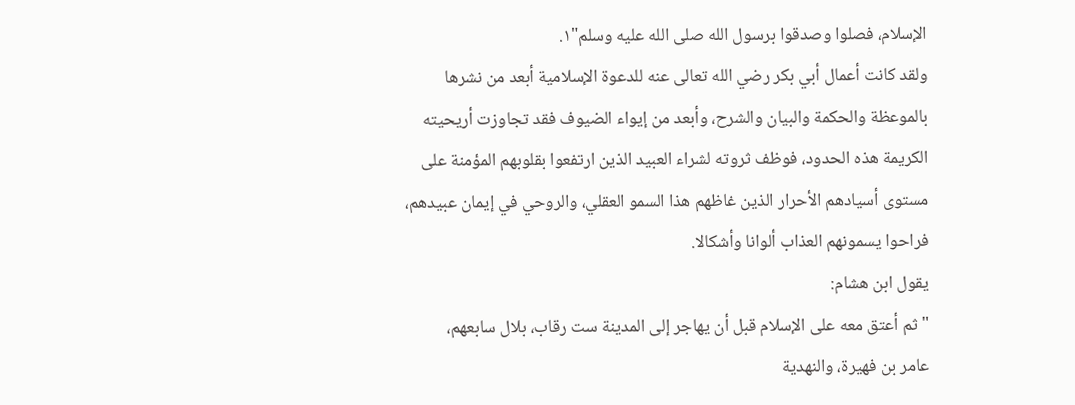الإسلام، فصلوا وصدقوا برسول الله صلى الله عليه وسلم"١.
ولقد كانت أعمال أبي بكر رضي الله تعالى عنه للدعوة الإسلامية أبعد من نشرها بالموعظة والحكمة والبيان والشرح، وأبعد من إيواء الضيوف فقد تجاوزت أريحيته الكريمة هذه الحدود، فوظف ثروته لشراء العبيد الذين ارتفعوا بقلوبهم المؤمنة على مستوى أسيادهم الأحرار الذين غاظهم هذا السمو العقلي، والروحي في إيمان عبيدهم، فراحوا يسمونهم العذاب ألوانا وأشكالا.
يقول ابن هشام:
"ثم أعتق معه على الإسلام قبل أن يهاجر إلى المدينة ست رقاب، بلال سابعهم،
عامر بن فهيرة، والنهدية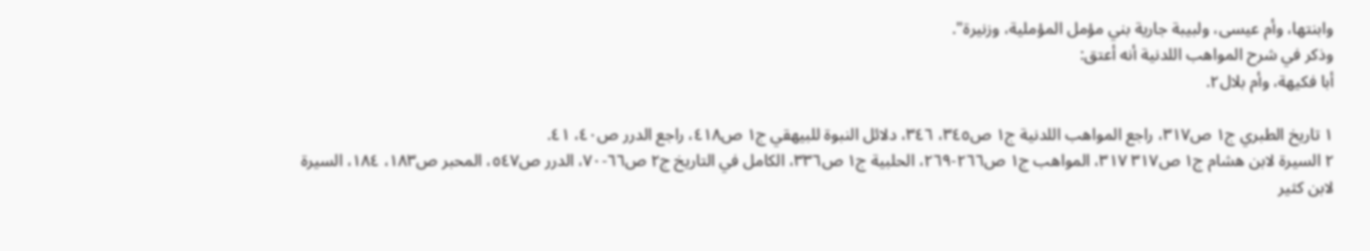وابنتها، وأم عيسى، ولبيبة جارية بني مؤمل المؤملية، وزنيرة".
وذكر في شرح المواهب اللدنية أنه أعتق:
أبا فكيهة، وأم بلال٢.

١ تاريخ الطبري ج١ ص٣١٧، راجع المواهب اللدنية ج١ ص٣٤٥، ٣٤٦، دلائل النبوة للبيهقي ج١ ص٤١٨، راجع الدرر ص٤٠، ٤١.
٢ السيرة لابن هشام ج١ ص٣١٧ ٣١٧، المواهب ج١ ص٢٦٦-٢٦٩، الحلبية ج١ ص٣٣٦، الكامل في التاريخ ج٢ ص٦٦-٧٠، الدرر ص٥٤٧، المحبر ص١٨٣، ١٨٤، السيرة لابن كثير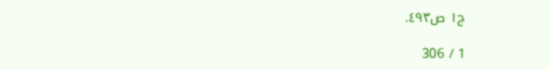ج١ ص٤٩٣.

1 / 306